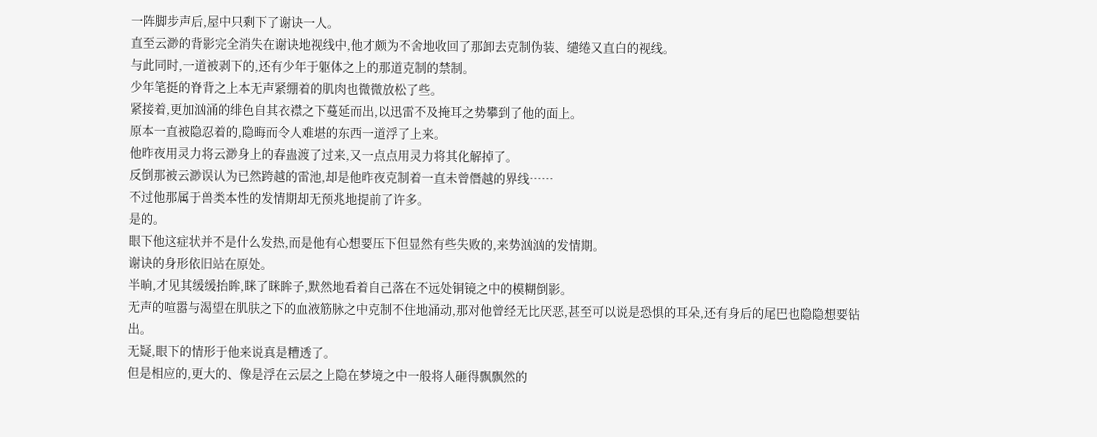一阵脚步声后,屋中只剩下了谢诀一人。
直至云渺的背影完全消失在谢诀地视线中,他才颇为不舍地收回了那卸去克制伪装、缱绻又直白的视线。
与此同时,一道被剥下的,还有少年于躯体之上的那道克制的禁制。
少年笔挺的脊背之上本无声紧绷着的肌肉也微微放松了些。
紧接着,更加汹涌的绯色自其衣襟之下蔓延而出,以迅雷不及掩耳之势攀到了他的面上。
原本一直被隐忍着的,隐晦而令人难堪的东西一道浮了上来。
他昨夜用灵力将云渺身上的春蛊渡了过来,又一点点用灵力将其化解掉了。
反倒那被云渺误认为已然跨越的雷池,却是他昨夜克制着一直未曾僭越的界线……
不过他那属于兽类本性的发情期却无预兆地提前了许多。
是的。
眼下他这症状并不是什么发热,而是他有心想要压下但显然有些失败的,来势汹汹的发情期。
谢诀的身形依旧站在原处。
半晌,才见其缓缓抬眸,眯了眯眸子,默然地看着自己落在不远处铜镜之中的模糊倒影。
无声的喧嚣与渴望在肌肤之下的血液筋脉之中克制不住地涌动,那对他曾经无比厌恶,甚至可以说是恐惧的耳朵,还有身后的尾巴也隐隐想要钻出。
无疑,眼下的情形于他来说真是糟透了。
但是相应的,更大的、像是浮在云层之上隐在梦境之中一般将人砸得飘飘然的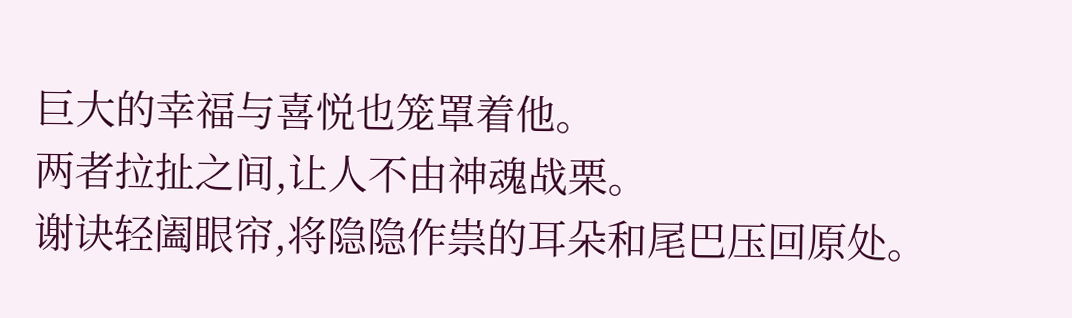巨大的幸福与喜悦也笼罩着他。
两者拉扯之间,让人不由神魂战栗。
谢诀轻阖眼帘,将隐隐作祟的耳朵和尾巴压回原处。